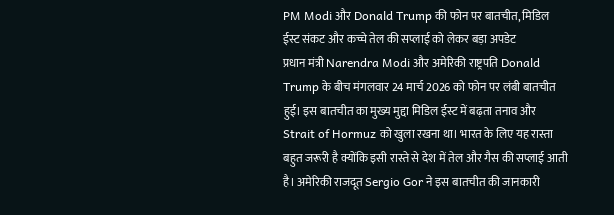PM Modi और Donald Trump की फोन पर बातचीत, मिडिल ईस्ट संकट और कच्चे तेल की सप्लाई को लेकर बड़ा अपडेट
प्रधान मंत्री Narendra Modi और अमेरिकी राष्ट्रपति Donald Trump के बीच मंगलवार 24 मार्च 2026 को फोन पर लंबी बातचीत हुई। इस बातचीत का मुख्य मुद्दा मिडिल ईस्ट में बढ़ता तनाव और Strait of Hormuz को खुला रखना था। भारत के लिए यह रास्ता बहुत जरूरी है क्योंकि इसी रास्ते से देश में तेल और गैस की सप्लाई आती है। अमेरिकी राजदूत Sergio Gor ने इस बातचीत की जानकारी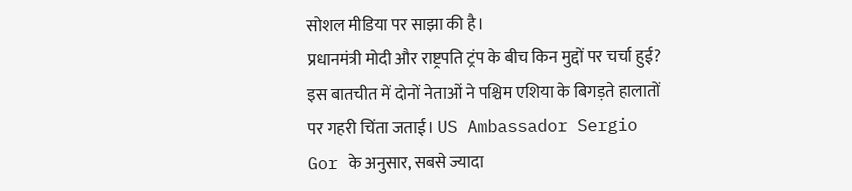सोशल मीडिया पर साझा की है।
प्रधानमंत्री मोदी और राष्ट्रपति ट्रंप के बीच किन मुद्दों पर चर्चा हुई?
इस बातचीत में दोनों नेताओं ने पश्चिम एशिया के बिगड़ते हालातों पर गहरी चिंता जताई। US Ambassador Sergio Gor के अनुसार, सबसे ज्यादा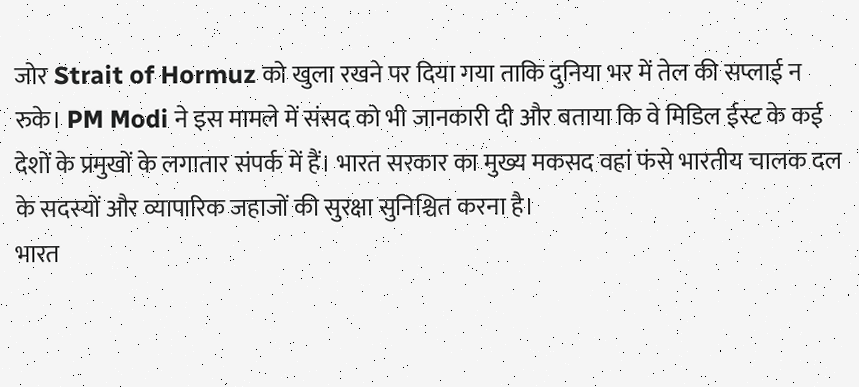जोर Strait of Hormuz को खुला रखने पर दिया गया ताकि दुनिया भर में तेल की सप्लाई न रुके। PM Modi ने इस मामले में संसद को भी जानकारी दी और बताया कि वे मिडिल ईस्ट के कई देशों के प्रमुखों के लगातार संपर्क में हैं। भारत सरकार का मुख्य मकसद वहां फंसे भारतीय चालक दल के सदस्यों और व्यापारिक जहाजों की सुरक्षा सुनिश्चित करना है।
भारत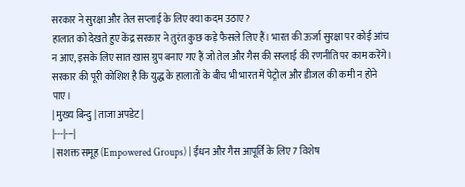सरकार ने सुरक्षा और तेल सप्लाई के लिए क्या कदम उठाए?
हालात को देखते हुए केंद्र सरकार ने तुरंत कुछ कड़े फैसले लिए हैं। भारत की ऊर्जा सुरक्षा पर कोई आंच न आए, इसके लिए सात खास ग्रुप बनाए गए हैं जो तेल और गैस की सप्लाई की रणनीति पर काम करेंगे। सरकार की पूरी कोशिश है कि युद्ध के हालातों के बीच भी भारत में पेट्रोल और डीजल की कमी न होने पाए।
| मुख्य बिन्दु | ताजा अपडेट |
|---|---|
| सशक्त समूह (Empowered Groups) | ईंधन और गैस आपूर्ति के लिए 7 विशेष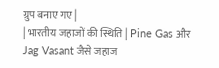ग्रुप बनाए गए |
| भारतीय जहाजों की स्थिति | Pine Gas और Jag Vasant जैसे जहाज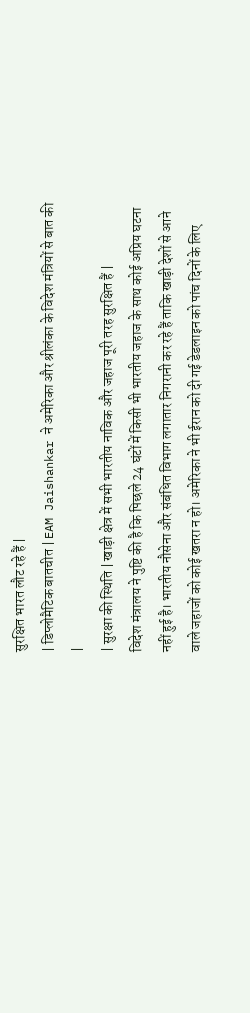सुरक्षित भारत लौट रहे हैं |
| डिप्लोमैटिक बातचीत | EAM Jaishankar ने अमेरिका और श्रीलंका के विदेश मंत्रियों से बात की |
| सुरक्षा की स्थिति | खाड़ी क्षेत्र में सभी भारतीय नाविक और जहाज पूरी तरह सुरक्षित हैं |
विदेश मंत्रालय ने पुष्टि की है कि पिछले 24 घंटों में किसी भी भारतीय जहाज के साथ कोई अप्रिय घटना नहीं हुई है। भारतीय नौसेना और संबंधित विभाग लगातार निगरानी कर रहे हैं ताकि खाड़ी देशों से आने वाले जहाजों को कोई खतरा न हो। अमेरिका ने भी ईरान को दी गई डेडलाइन को पांच दिनों के लिए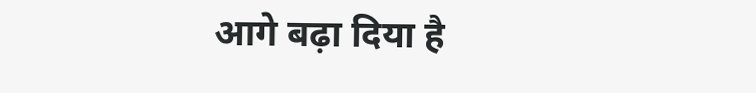आगे बढ़ा दिया है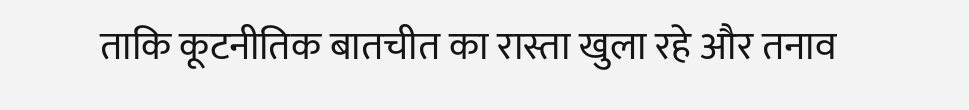ताकि कूटनीतिक बातचीत का रास्ता खुला रहे और तनाव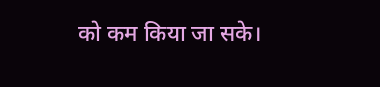को कम किया जा सके।